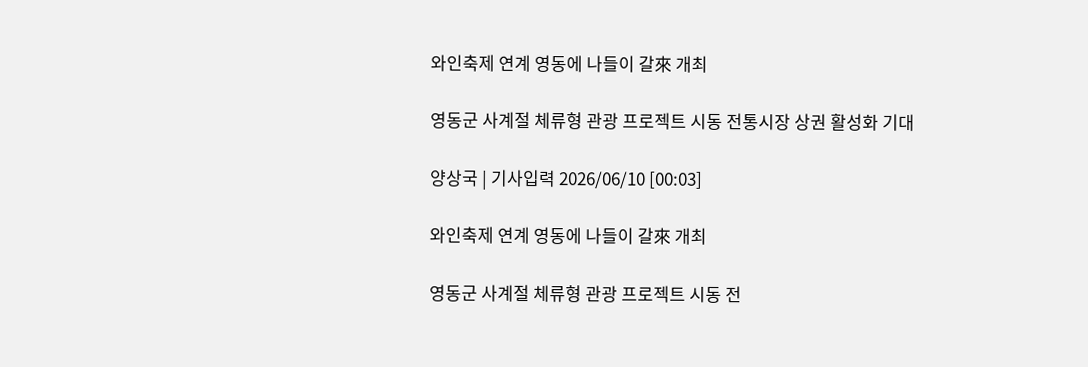와인축제 연계 영동에 나들이 갈來 개최

영동군 사계절 체류형 관광 프로젝트 시동 전통시장 상권 활성화 기대

양상국 | 기사입력 2026/06/10 [00:03]

와인축제 연계 영동에 나들이 갈來 개최

영동군 사계절 체류형 관광 프로젝트 시동 전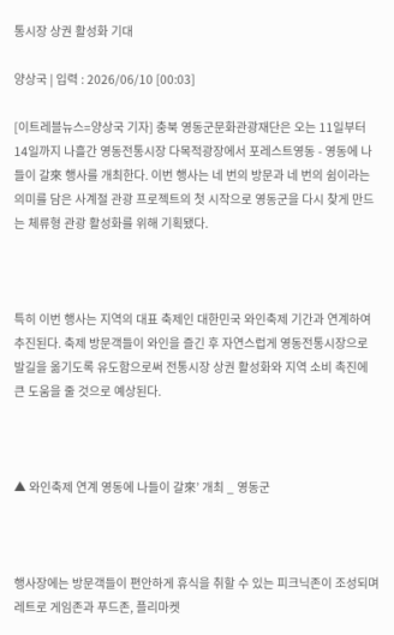통시장 상권 활성화 기대

양상국 | 입력 : 2026/06/10 [00:03]

[이트레블뉴스=양상국 기자] 충북 영동군문화관광재단은 오는 11일부터 14일까지 나흘간 영동전통시장 다목적광장에서 포레스트영동 - 영동에 나들이 갈來 행사를 개최한다. 이번 행사는 네 번의 방문과 네 번의 쉼이라는 의미를 담은 사계절 관광 프로젝트의 첫 시작으로 영동군을 다시 찾게 만드는 체류형 관광 활성화를 위해 기획됐다.



특히 이번 행사는 지역의 대표 축제인 대한민국 와인축제 기간과 연계하여 추진된다. 축제 방문객들이 와인을 즐긴 후 자연스럽게 영동전통시장으로 발길을 옮기도록 유도함으로써 전통시장 상권 활성화와 지역 소비 촉진에 큰 도움을 줄 것으로 예상된다.



▲ 와인축제 연계 영동에 나들이 갈來’ 개최 _ 영동군



행사장에는 방문객들이 편안하게 휴식을 취할 수 있는 피크닉존이 조성되며 레트로 게임존과 푸드존, 플리마켓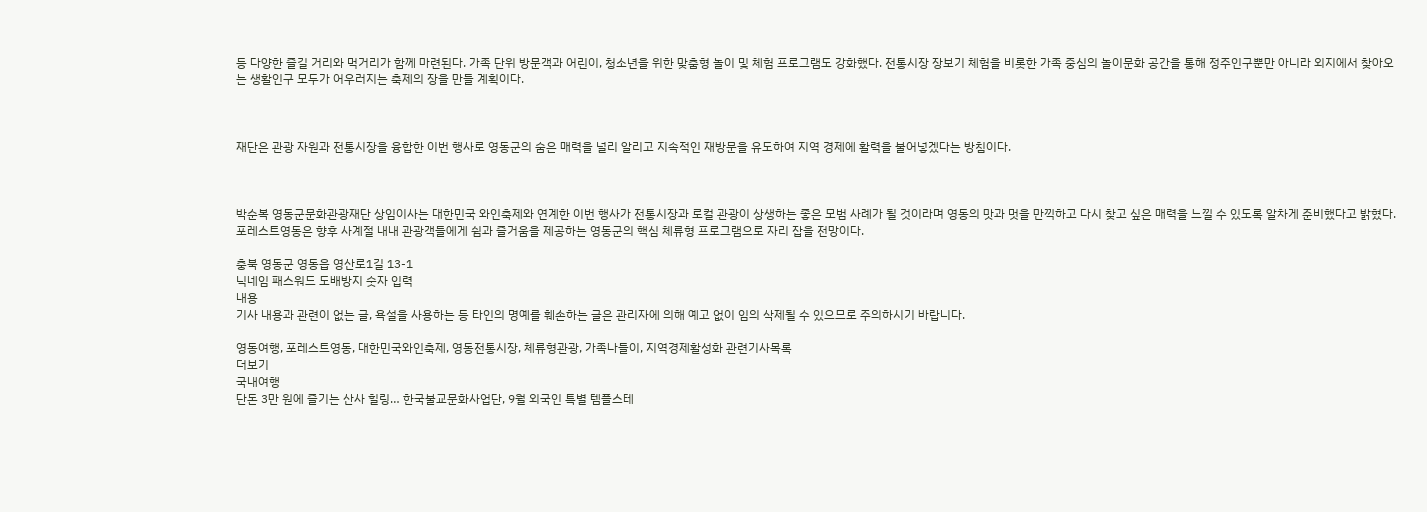등 다양한 즐길 거리와 먹거리가 함께 마련된다. 가족 단위 방문객과 어린이, 청소년을 위한 맞춤형 놀이 및 체험 프로그램도 강화했다. 전통시장 장보기 체험을 비롯한 가족 중심의 놀이문화 공간을 통해 정주인구뿐만 아니라 외지에서 찾아오는 생활인구 모두가 어우러지는 축제의 장을 만들 계획이다.



재단은 관광 자원과 전통시장을 융합한 이번 행사로 영동군의 숨은 매력을 널리 알리고 지속적인 재방문을 유도하여 지역 경제에 활력을 불어넣겠다는 방침이다.



박순복 영동군문화관광재단 상임이사는 대한민국 와인축제와 연계한 이번 행사가 전통시장과 로컬 관광이 상생하는 좋은 모범 사례가 될 것이라며 영동의 맛과 멋을 만끽하고 다시 찾고 싶은 매력을 느낄 수 있도록 알차게 준비했다고 밝혔다. 포레스트영동은 향후 사계절 내내 관광객들에게 쉼과 즐거움을 제공하는 영동군의 핵심 체류형 프로그램으로 자리 잡을 전망이다.

충북 영동군 영동읍 영산로1길 13-1
닉네임 패스워드 도배방지 숫자 입력
내용
기사 내용과 관련이 없는 글, 욕설을 사용하는 등 타인의 명예를 훼손하는 글은 관리자에 의해 예고 없이 임의 삭제될 수 있으므로 주의하시기 바랍니다.

영동여행, 포레스트영동, 대한민국와인축제, 영동전통시장, 체류형관광, 가족나들이, 지역경제활성화 관련기사목록
더보기
국내여행
단돈 3만 원에 즐기는 산사 힐링… 한국불교문화사업단, 9월 외국인 특별 템플스테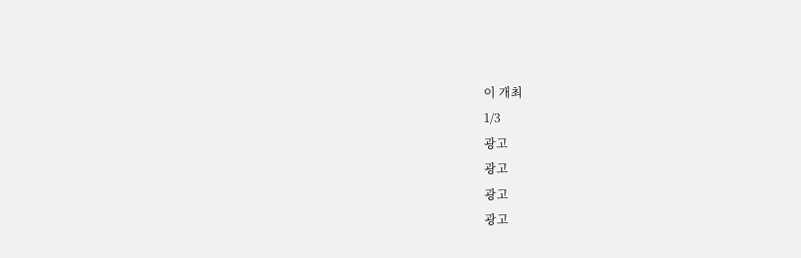이 개최
1/3
광고
광고
광고
광고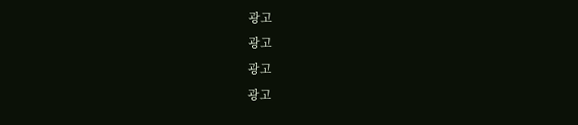광고
광고
광고
광고